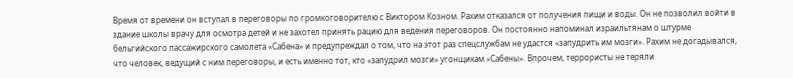Время от времени он вступал в переговоры по громкоговорителю с Виктором Козном. Рахим отказался от получения пищи и воды. Он не позволил войти в здание школы врачу для осмотра детей и не захотел принять рацию для ведения переговоров. Он постоянно напоминал израильтянам о штурме бельгийского пассажирского самолета «Сабена» и предупреждал о том, что на этот раз спецслужбам не удастся «запудрить им мозги». Рахим не догадывался, что человек, ведущий с ним переговоры, и есть именно тот, кто «запудрил мозги» угонщикам «Сабены». Впрочем, террористы не теряли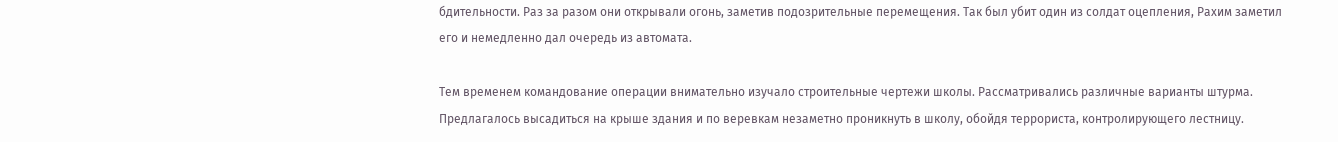бдительности. Раз за разом они открывали огонь, заметив подозрительные перемещения. Так был убит один из солдат оцепления, Рахим заметил его и немедленно дал очередь из автомата.

Тем временем командование операции внимательно изучало строительные чертежи школы. Рассматривались различные варианты штурма. Предлагалось высадиться на крыше здания и по веревкам незаметно проникнуть в школу, обойдя террориста, контролирующего лестницу.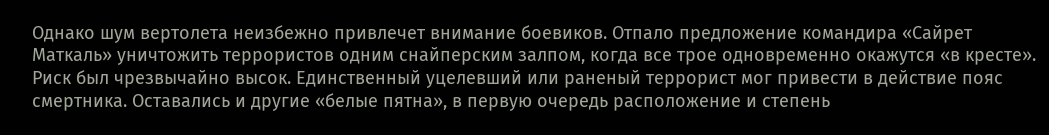Однако шум вертолета неизбежно привлечет внимание боевиков. Отпало предложение командира «Сайрет Маткаль» уничтожить террористов одним снайперским залпом, когда все трое одновременно окажутся «в кресте». Риск был чрезвычайно высок. Единственный уцелевший или раненый террорист мог привести в действие пояс смертника. Оставались и другие «белые пятна», в первую очередь расположение и степень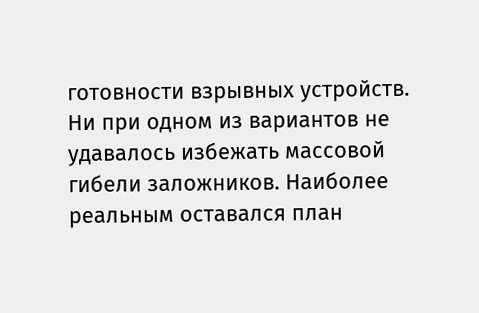готовности взрывных устройств. Ни при одном из вариантов не удавалось избежать массовой гибели заложников. Наиболее реальным оставался план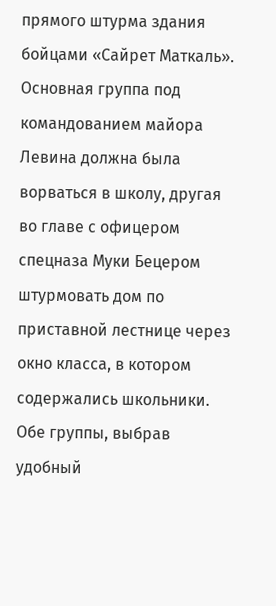прямого штурма здания бойцами «Сайрет Маткаль». Основная группа под командованием майора Левина должна была ворваться в школу, другая во главе с офицером спецназа Муки Бецером штурмовать дом по приставной лестнице через окно класса, в котором содержались школьники. Обе группы, выбрав удобный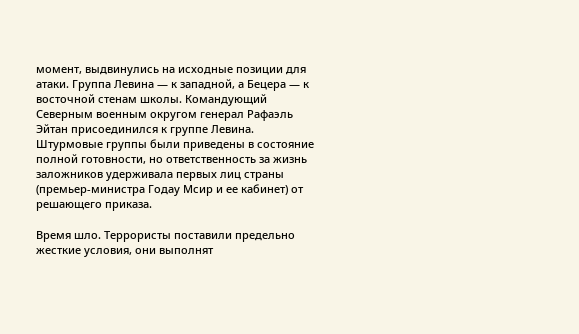момент, выдвинулись на исходные позиции для атаки. Группа Левина — к западной, а Бецера — к восточной стенам школы. Командующий Северным военным округом генерал Рафаэль Эйтан присоединился к группе Левина. Штурмовые группы были приведены в состояние полной готовности, но ответственность за жизнь заложников удерживала первых лиц страны (премьер-министра Годау Мсир и ее кабинет) от решающего приказа.

Время шло. Террористы поставили предельно жесткие условия, они выполнят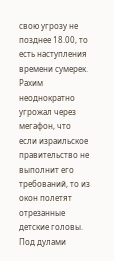свою угрозу не позднее 18.00, то есть наступления времени сумерек. Рахим неоднократно угрожал через мегафон, что если израильское правительство не выполнит его требований, то из окон полетят отрезанные детские головы. Под дулами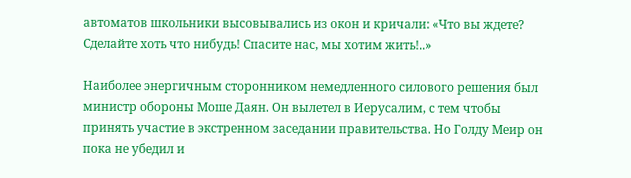автоматов школьники высовывались из окон и кричали: «Что вы ждете? Сделайте хоть что нибудь! Спасите нас, мы хотим жить!..»

Наиболее энергичным сторонником немедленного силового решения был министр обороны Моше Даян. Он вылетел в Иерусалим, с тем чтобы принять участие в экстренном заседании правительства. Но Голду Меир он пока не убедил и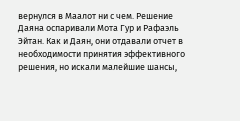вернулся в Маалот ни с чем. Решение Даяна оспаривали Мота Гур и Рафаэль Эйтан. Как и Даян, они отдавали отчет в необходимости принятия эффективного решения, но искали малейшие шансы,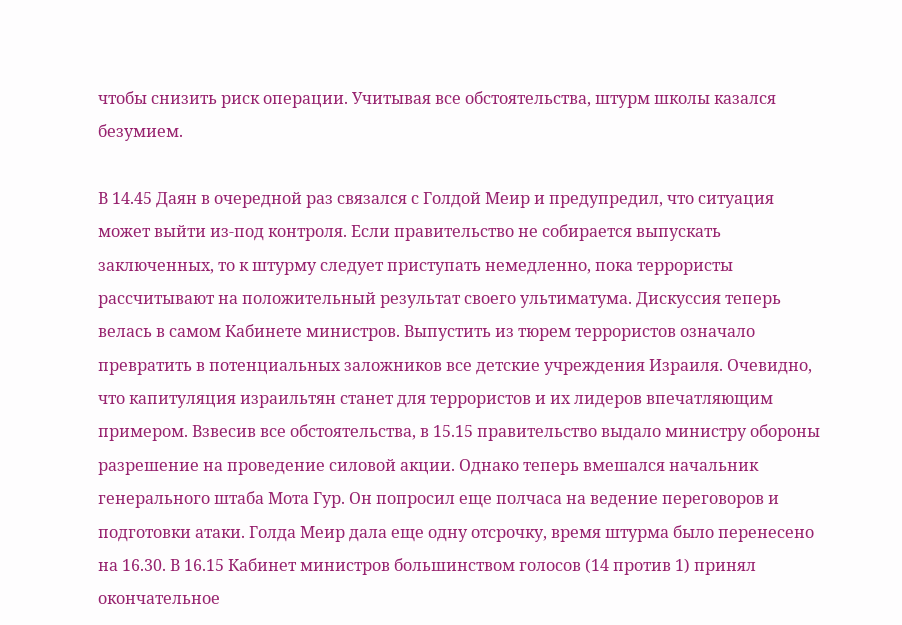чтобы снизить риск операции. Учитывая все обстоятельства, штурм школы казался безумием.

В 14.45 Даян в очередной раз связался с Голдой Меир и предупредил, что ситуация может выйти из-под контроля. Если правительство не собирается выпускать заключенных, то к штурму следует приступать немедленно, пока террористы рассчитывают на положительный результат своего ультиматума. Дискуссия теперь велась в самом Кабинете министров. Выпустить из тюрем террористов означало превратить в потенциальных заложников все детские учреждения Израиля. Очевидно, что капитуляция израильтян станет для террористов и их лидеров впечатляющим примером. Взвесив все обстоятельства, в 15.15 правительство выдало министру обороны разрешение на проведение силовой акции. Однако теперь вмешался начальник генерального штаба Мота Гур. Он попросил еще полчаса на ведение переговоров и подготовки атаки. Голда Меир дала еще одну отсрочку, время штурма было перенесено на 16.30. В 16.15 Кабинет министров большинством голосов (14 против 1) принял окончательное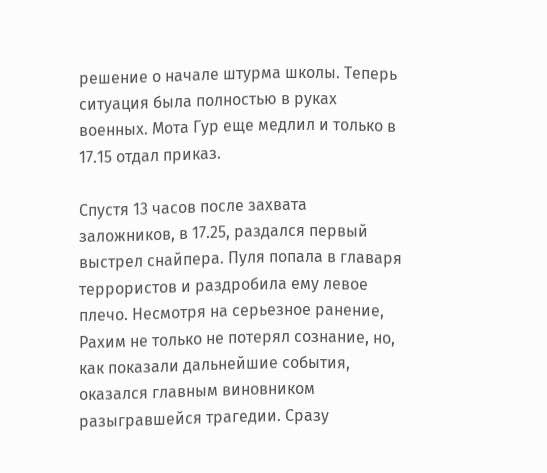решение о начале штурма школы. Теперь ситуация была полностью в руках военных. Мота Гур еще медлил и только в 17.15 отдал приказ.

Спустя 13 часов после захвата заложников, в 17.25, раздался первый выстрел снайпера. Пуля попала в главаря террористов и раздробила ему левое плечо. Несмотря на серьезное ранение, Рахим не только не потерял сознание, но, как показали дальнейшие события, оказался главным виновником разыгравшейся трагедии. Сразу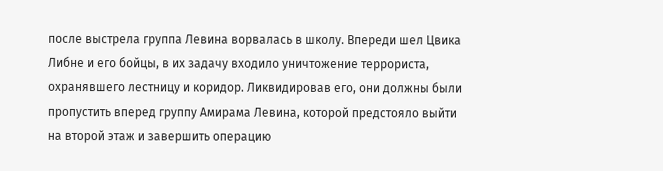после выстрела группа Левина ворвалась в школу. Впереди шел Цвика Либне и его бойцы, в их задачу входило уничтожение террориста, охранявшего лестницу и коридор. Ликвидировав его, они должны были пропустить вперед группу Амирама Левина, которой предстояло выйти на второй этаж и завершить операцию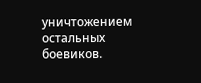уничтожением остальных боевиков.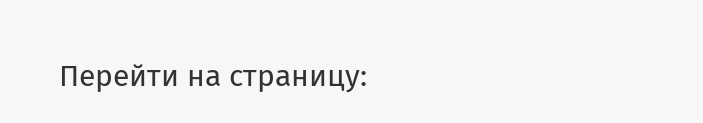Перейти на страницу: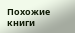Похожие книги